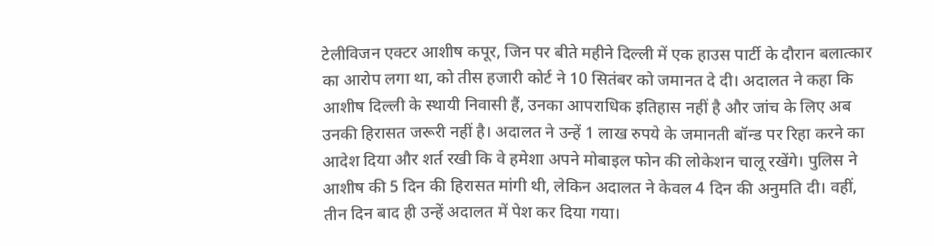टेलीविजन एक्टर आशीष कपूर, जिन पर बीते महीने दिल्ली में एक हाउस पार्टी के दौरान बलात्कार का आरोप लगा था, को तीस हजारी कोर्ट ने 10 सितंबर को जमानत दे दी। अदालत ने कहा कि आशीष दिल्ली के स्थायी निवासी हैं, उनका आपराधिक इतिहास नहीं है और जांच के लिए अब उनकी हिरासत जरूरी नहीं है। अदालत ने उन्हें 1 लाख रुपये के जमानती बॉन्ड पर रिहा करने का आदेश दिया और शर्त रखी कि वे हमेशा अपने मोबाइल फोन की लोकेशन चालू रखेंगे। पुलिस ने आशीष की 5 दिन की हिरासत मांगी थी, लेकिन अदालत ने केवल 4 दिन की अनुमति दी। वहीं, तीन दिन बाद ही उन्हें अदालत में पेश कर दिया गया।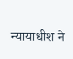न्यायाधीश ने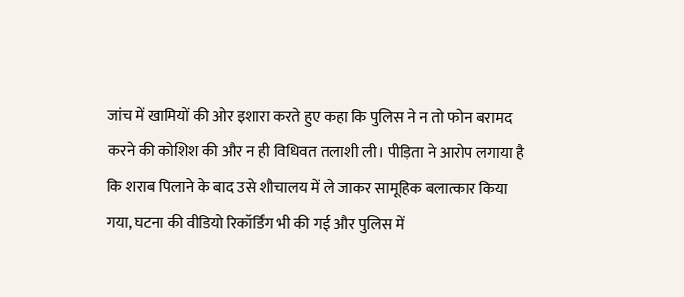जांच में खामियों की ओर इशारा करते हुए कहा कि पुलिस ने न तो फोन बरामद करने की कोशिश की और न ही विधिवत तलाशी ली। पीड़िता ने आरोप लगाया है कि शराब पिलाने के बाद उसे शौचालय में ले जाकर सामूहिक बलात्कार किया गया, घटना की वीडियो रिकॉर्डिंग भी की गई और पुलिस में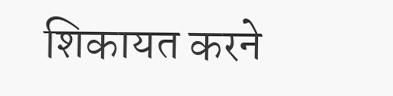शिकायत करने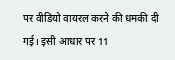पर वीडियो वायरल करने की धमकी दी गई। इसी आधार पर 11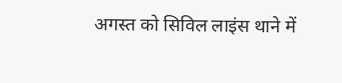अगस्त को सिविल लाइंस थाने में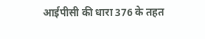आईपीसी की धारा 376 के तहत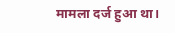मामला दर्ज हुआ था।